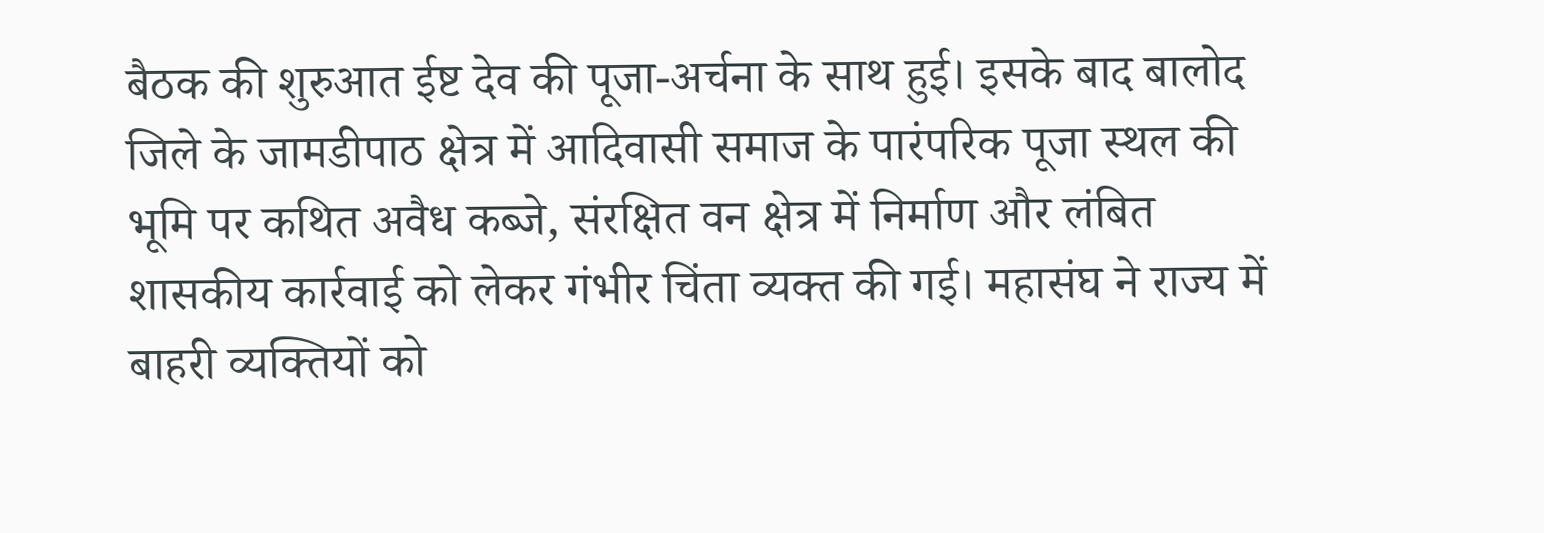बैठक की शुरुआत ईष्ट देव की पूजा-अर्चना के साथ हुई। इसके बाद बालोद जिले के जामडीपाठ क्षेत्र में आदिवासी समाज के पारंपरिक पूजा स्थल की भूमि पर कथित अवैध कब्जे, संरक्षित वन क्षेत्र में निर्माण और लंबित शासकीय कार्रवाई को लेकर गंभीर चिंता व्यक्त की गई। महासंघ ने राज्य में बाहरी व्यक्तियों को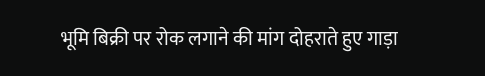भूमि बिक्री पर रोक लगाने की मांग दोहराते हुए गाड़ा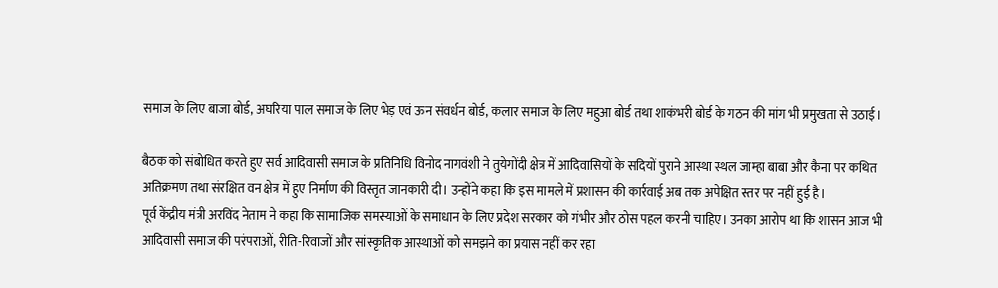समाज के लिए बाजा बोर्ड, अघरिया पाल समाज के लिए भेड़ एवं ऊन संवर्धन बोर्ड, कलार समाज के लिए महुआ बोर्ड तथा शाकंभरी बोर्ड के गठन की मांग भी प्रमुखता से उठाई।

बैठक को संबोधित करते हुए सर्व आदिवासी समाज के प्रतिनिधि विनोद नागवंशी ने तुयेगोंदी क्षेत्र में आदिवासियों के सदियों पुराने आस्था स्थल जाम्हा बाबा और कैना पर कथित अतिक्रमण तथा संरक्षित वन क्षेत्र में हुए निर्माण की विस्तृत जानकारी दी। उन्होंने कहा कि इस मामले में प्रशासन की कार्रवाई अब तक अपेक्षित स्तर पर नहीं हुई है।
पूर्व केंद्रीय मंत्री अरविंद नेताम ने कहा कि सामाजिक समस्याओं के समाधान के लिए प्रदेश सरकार को गंभीर और ठोस पहल करनी चाहिए। उनका आरोप था कि शासन आज भी आदिवासी समाज की परंपराओं, रीति-रिवाजों और सांस्कृतिक आस्थाओं को समझने का प्रयास नहीं कर रहा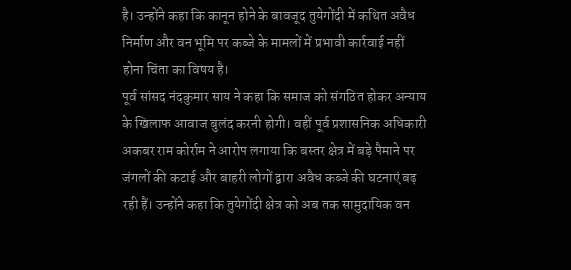है। उन्होंने कहा कि कानून होने के बावजूद तुयेगोंदी में कथित अवैध निर्माण और वन भूमि पर कब्जे के मामलों में प्रभावी कार्रवाई नहीं होना चिंता का विषय है।
पूर्व सांसद नंदकुमार साय ने कहा कि समाज को संगठित होकर अन्याय के खिलाफ आवाज बुलंद करनी होगी। वहीं पूर्व प्रशासनिक अधिकारी अकबर राम कोर्राम ने आरोप लगाया कि बस्तर क्षेत्र में बड़े पैमाने पर जंगलों की कटाई और बाहरी लोगों द्वारा अवैध कब्जे की घटनाएं बढ़ रही हैं। उन्होंने कहा कि तुयेगोंदी क्षेत्र को अब तक सामुदायिक वन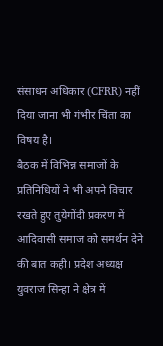संसाधन अधिकार (CFRR) नहीं दिया जाना भी गंभीर चिंता का विषय है।
बैठक में विभिन्न समाजों के प्रतिनिधियों ने भी अपने विचार रखते हुए तुयेगोंदी प्रकरण में आदिवासी समाज को समर्थन देने की बात कही। प्रदेश अध्यक्ष युवराज सिन्हा ने क्षेत्र में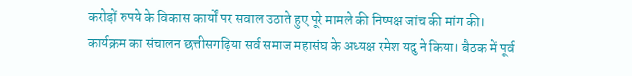करोड़ों रुपये के विकास कार्यों पर सवाल उठाते हुए पूरे मामले की निष्पक्ष जांच की मांग की।
कार्यक्रम का संचालन छत्तीसगढ़िया सर्व समाज महासंघ के अध्यक्ष रमेश यदु ने किया। बैठक में पूर्व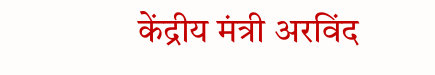केंद्रीय मंत्री अरविंद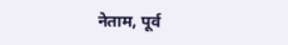नेताम, पूर्व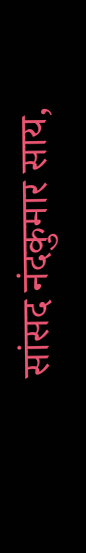सांसद नंदकुमार साय,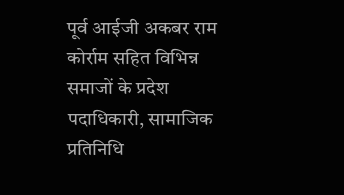पूर्व आईजी अकबर राम कोर्राम सहित विभिन्न समाजों के प्रदेश पदाधिकारी, सामाजिक प्रतिनिधि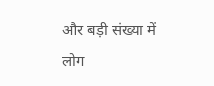और बड़ी संख्या में लोग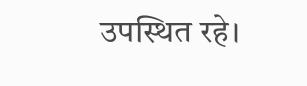उपस्थित रहे।